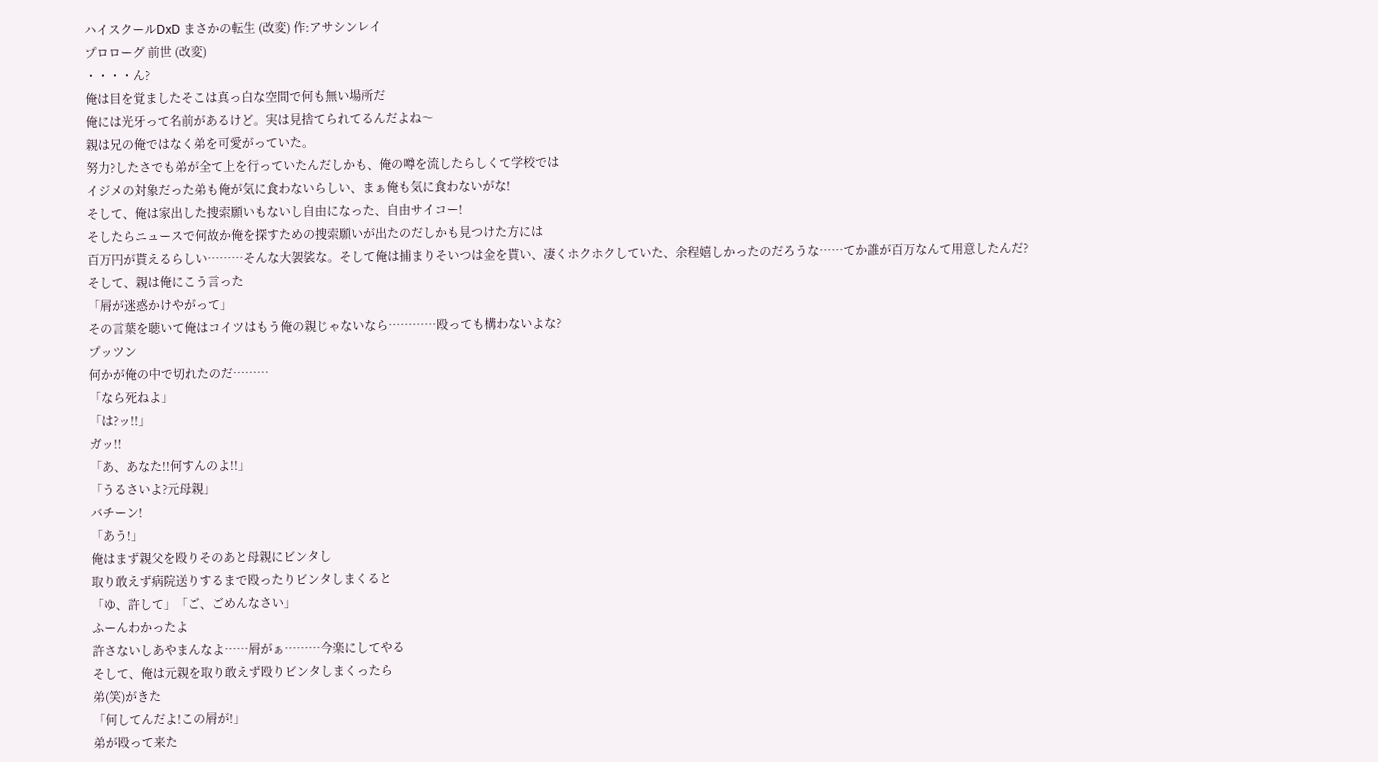ハイスクールDxD まさかの転生 (改変) 作:アサシンレイ
プロローグ 前世 (改変)
・・・・ん?
俺は目を覚ましたそこは真っ白な空間で何も無い場所だ
俺には光牙って名前があるけど。実は見捨てられてるんだよね〜
親は兄の俺ではなく弟を可愛がっていた。
努力?したさでも弟が全て上を行っていたんだしかも、俺の噂を流したらしくて学校では
イジメの対象だった弟も俺が気に食わないらしい、まぁ俺も気に食わないがな!
そして、俺は家出した捜索願いもないし自由になった、自由サイコー!
そしたらニュースで何故か俺を探すための捜索願いが出たのだしかも見つけた方には
百万円が貰えるらしい………そんな大袈裟な。そして俺は捕まりそいつは金を貰い、凄くホクホクしていた、余程嬉しかったのだろうな……てか誰が百万なんて用意したんだ?
そして、親は俺にこう言った
「屑が迷惑かけやがって」
その言葉を聴いて俺はコイツはもう俺の親じゃないなら…………殴っても構わないよな?
プッツン
何かが俺の中で切れたのだ………
「なら死ねよ」
「は?ッ!!」
ガッ!!
「あ、あなた!!何すんのよ!!」
「うるさいよ?元母親」
バチーン!
「あう!」
俺はまず親父を殴りそのあと母親にビンタし
取り敢えず病院送りするまで殴ったりビンタしまくると
「ゆ、許して」「ご、ごめんなさい」
ふーんわかったよ
許さないしあやまんなよ……屑がぁ………今楽にしてやる
そして、俺は元親を取り敢えず殴りビンタしまくったら
弟(笑)がきた
「何してんだよ!この屑が!」
弟が殴って来た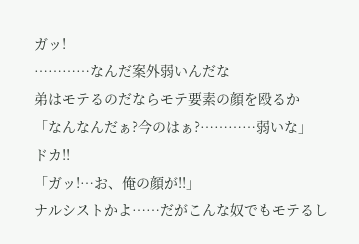ガッ!
…………なんだ案外弱いんだな
弟はモテるのだならモテ要素の顔を殴るか
「なんなんだぁ?今のはぁ?…………弱いな」
ドカ!!
「ガッ!…お、俺の顔が!!」
ナルシストかよ……だがこんな奴でもモテるし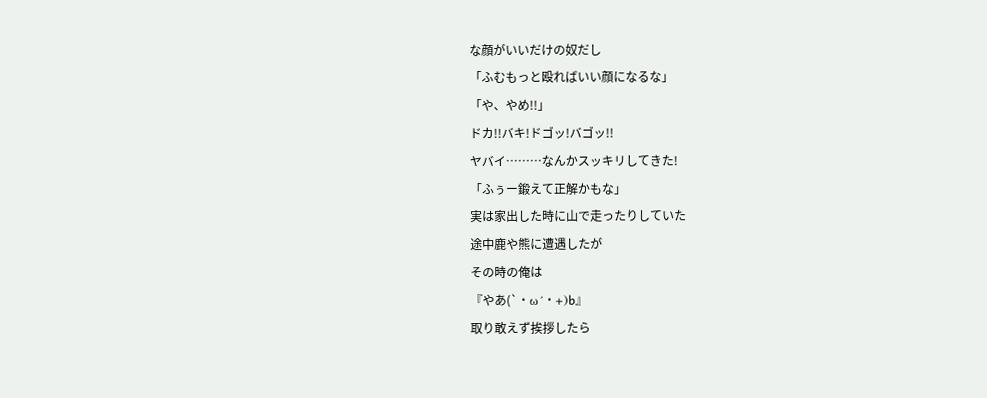な顔がいいだけの奴だし
「ふむもっと殴ればいい顔になるな」
「や、やめ!!」
ドカ!!バキ!ドゴッ!バゴッ!!
ヤバイ………なんかスッキリしてきた!
「ふぅー鍛えて正解かもな」
実は家出した時に山で走ったりしていた
途中鹿や熊に遭遇したが
その時の俺は
『やあ(`・ω´・+)b』
取り敢えず挨拶したら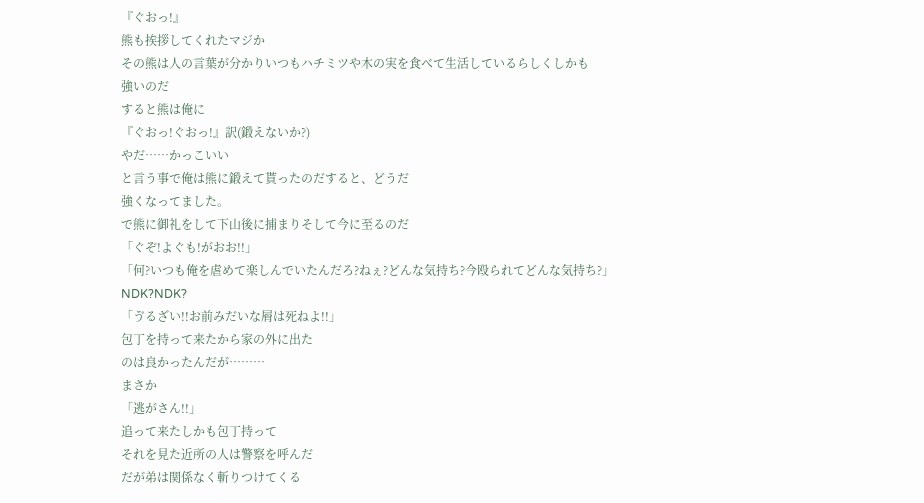『ぐおっ!』
熊も挨拶してくれたマジか
その熊は人の言葉が分かりいつもハチミツや木の実を食べて生活しているらしくしかも
強いのだ
すると熊は俺に
『ぐおっ!ぐおっ!』訳(鍛えないか?)
やだ……かっこいい
と言う事で俺は熊に鍛えて貰ったのだすると、どうだ
強くなってました。
で熊に御礼をして下山後に捕まりそして今に至るのだ
「ぐぞ!よぐも!がおお!!」
「何?いつも俺を虐めて楽しんでいたんだろ?ねぇ?どんな気持ち?今殴られてどんな気持ち?」
NDK?NDK?
「ゔるざい!!お前みだいな屑は死ねよ!!」
包丁を持って来たから家の外に出た
のは良かったんだが………
まさか
「逃がさん!!」
追って来たしかも包丁持って
それを見た近所の人は警察を呼んだ
だが弟は関係なく斬りつけてくる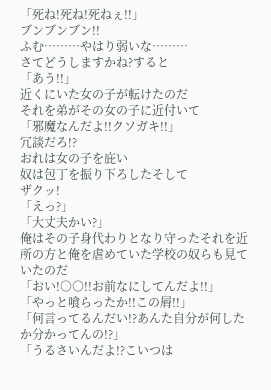「死ね!死ね!死ねぇ!!」
ブンブンブン!!
ふむ………やはり弱いな………
さてどうしますかね?すると
「あう!!」
近くにいた女の子が転けたのだ
それを弟がその女の子に近付いて
「邪魔なんだよ!!クソガキ!!」
冗談だろ!?
おれは女の子を庇い
奴は包丁を振り下ろしたそして
ザクッ!
「えっ?」
「大丈夫かい?」
俺はその子身代わりとなり守ったそれを近所の方と俺を虐めていた学校の奴らも見ていたのだ
「おい!○○!!お前なにしてんだよ!!」
「やっと喰らったか!!この屑!!」
「何言ってるんだい!?あんた自分が何したか分かってんの!?」
「うるさいんだよ!?こいつは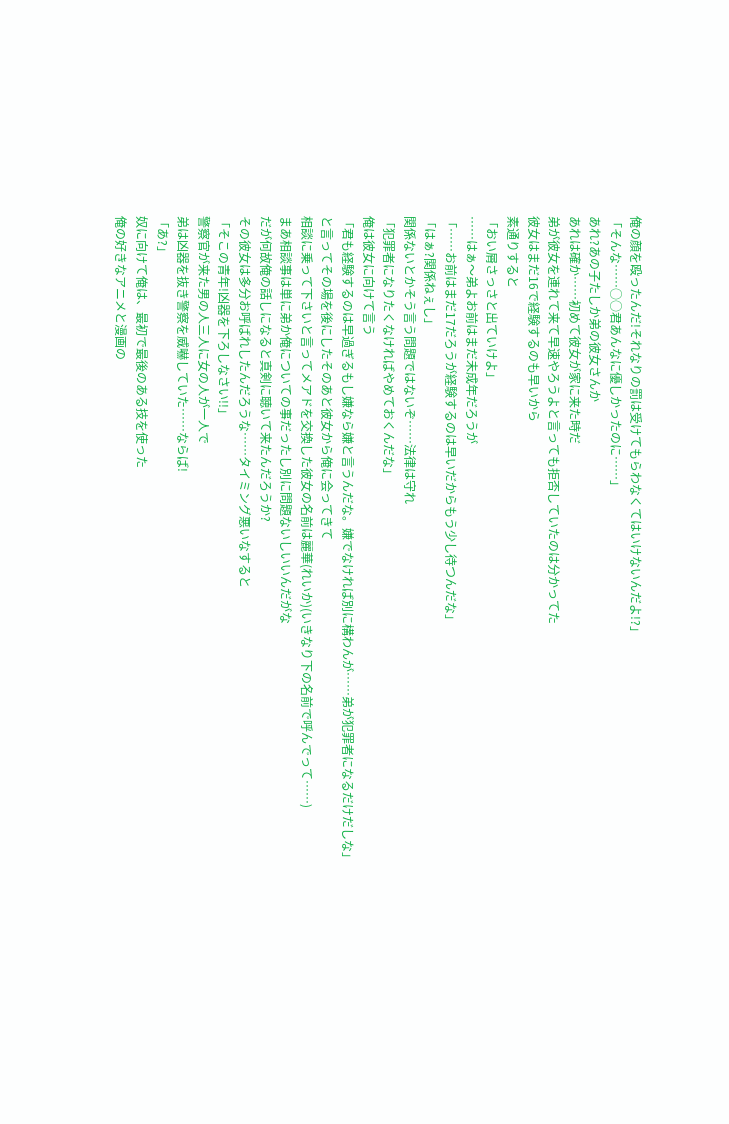俺の顔を殴ったんだ!それなりの罰は受けてもらわなくてはいけないんだよ!?」
「そんな……○○君あんなに優しかったのに……」
あれ?あの子たしか弟の彼女さんか
あれは確か……初めて彼女が家に来た時だ
弟が彼女を連れて来て早速やろうよと言っても拒否していたのは分かってた
彼女はまだ16で経験するのも早いから
素通りすると
「おい屑さっさと出ていけよ」
……はぁ〜弟よお前はまだ未成年だろうが
「……お前はまだ17だろうが経験するのは早いだからもう少し待つんだな」
「はぁ?関係ねぇし」
関係ないとかそう言う問題ではないぞ……法律は守れ
「犯罪者になりたくなければやめておくんだな」
俺は彼女に向けて言う
「君も経験するのは早過ぎるもし嫌なら嫌と言うんだな。嫌でなければ別に構わんが……弟が犯罪者になるだけだしな」
と言ってその場を後にしたそのあと彼女から俺に会ってきて
相談に乗って下さいと言ってメアドを交換した彼女の名前は麗華(れいか)(いきなり下の名前で呼んでって……)
まあ相談事は単に弟か俺についての事だったし別に問題ないしいいんだがな
だが何故俺の話しになると真剣に聴いて来たんだろうか?
その彼女は多分お呼ばれしたんだろうな……タイミング悪いなすると
「そこの青年!凶器を下ろしなさい!!」
警察官が来た男の人三人に女の人が一人で
弟は凶器を抜き警察を威嚇していた……ならば!
「あ?」
奴に向けて俺は、最初で最後のある技を使った
俺の好きなアニメと漫画の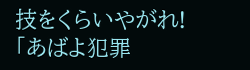技をくらいやがれ!
「あばよ犯罪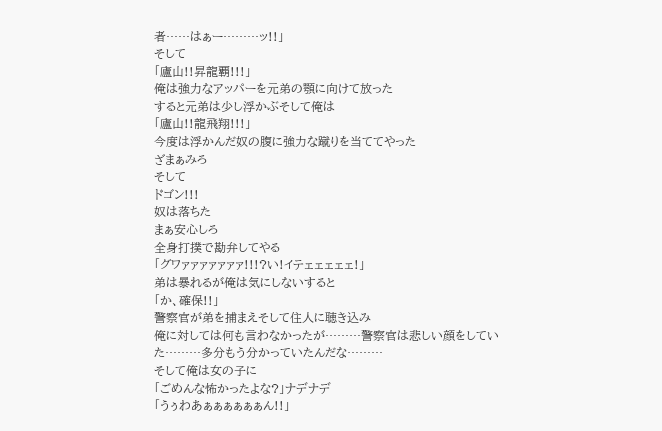者……はぁー………ッ!!」
そして
「廬山!!昇龍覇!!!」
俺は強力なアッパーを元弟の顎に向けて放った
すると元弟は少し浮かぶそして俺は
「廬山!!龍飛翔!!!」
今度は浮かんだ奴の腹に強力な蹴りを当ててやった
ざまぁみろ
そして
ドゴン!!!
奴は落ちた
まぁ安心しろ
全身打撲で勘弁してやる
「グワァァァァァァァ!!!?い!イテェェェェェ!」
弟は暴れるが俺は気にしないすると
「か、確保!!」
警察官が弟を捕まえそして住人に聴き込み
俺に対しては何も言わなかったが………警察官は悲しい顔をしていた………多分もう分かっていたんだな………
そして俺は女の子に
「ごめんな怖かったよな?」ナデナデ
「うぅわあぁぁぁぁぁぁん!!」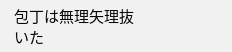包丁は無理矢理抜いた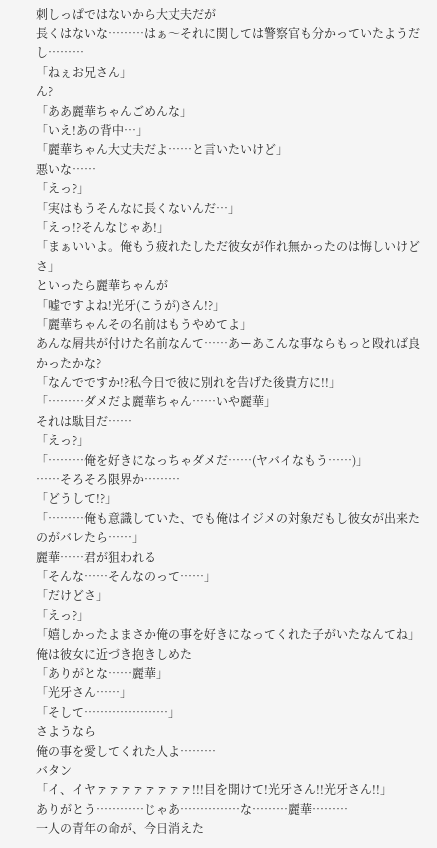刺しっぱではないから大丈夫だが
長くはないな………はぁ〜それに関しては警察官も分かっていたようだし………
「ねぇお兄さん」
ん?
「ああ麗華ちゃんごめんな」
「いえ!あの背中…」
「麗華ちゃん大丈夫だよ……と言いたいけど」
悪いな……
「えっ?」
「実はもうそんなに長くないんだ…」
「えっ!?そんなじゃあ!」
「まぁいいよ。俺もう疲れたしただ彼女が作れ無かったのは悔しいけどさ」
といったら麗華ちゃんが
「嘘ですよね!光牙(こうが)さん!?」
「麗華ちゃんその名前はもうやめてよ」
あんな屑共が付けた名前なんて……あーあこんな事ならもっと殴れば良かったかな?
「なんでですか!?私今日で彼に別れを告げた後貴方に!!」
「………ダメだよ麗華ちゃん……いや麗華」
それは駄目だ……
「えっ?」
「………俺を好きになっちゃダメだ……(ヤバイなもう……)」
……そろそろ限界か………
「どうして!?」
「………俺も意識していた、でも俺はイジメの対象だもし彼女が出来たのがバレたら……」
麗華……君が狙われる
「そんな……そんなのって……」
「だけどさ」
「えっ?」
「嬉しかったよまさか俺の事を好きになってくれた子がいたなんてね」
俺は彼女に近づき抱きしめた
「ありがとな……麗華」
「光牙さん……」
「そして…………………」
さようなら
俺の事を愛してくれた人よ………
バタン
「イ、イヤァァァァァァァァ!!!目を開けて!光牙さん!!光牙さん!!」
ありがとう…………じゃあ……………な………麗華………
一人の青年の命が、今日消えた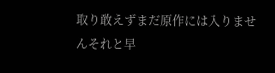取り敢えずまだ原作には入りませんそれと早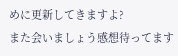めに更新してきますよ?
また会いましょう感想待ってます